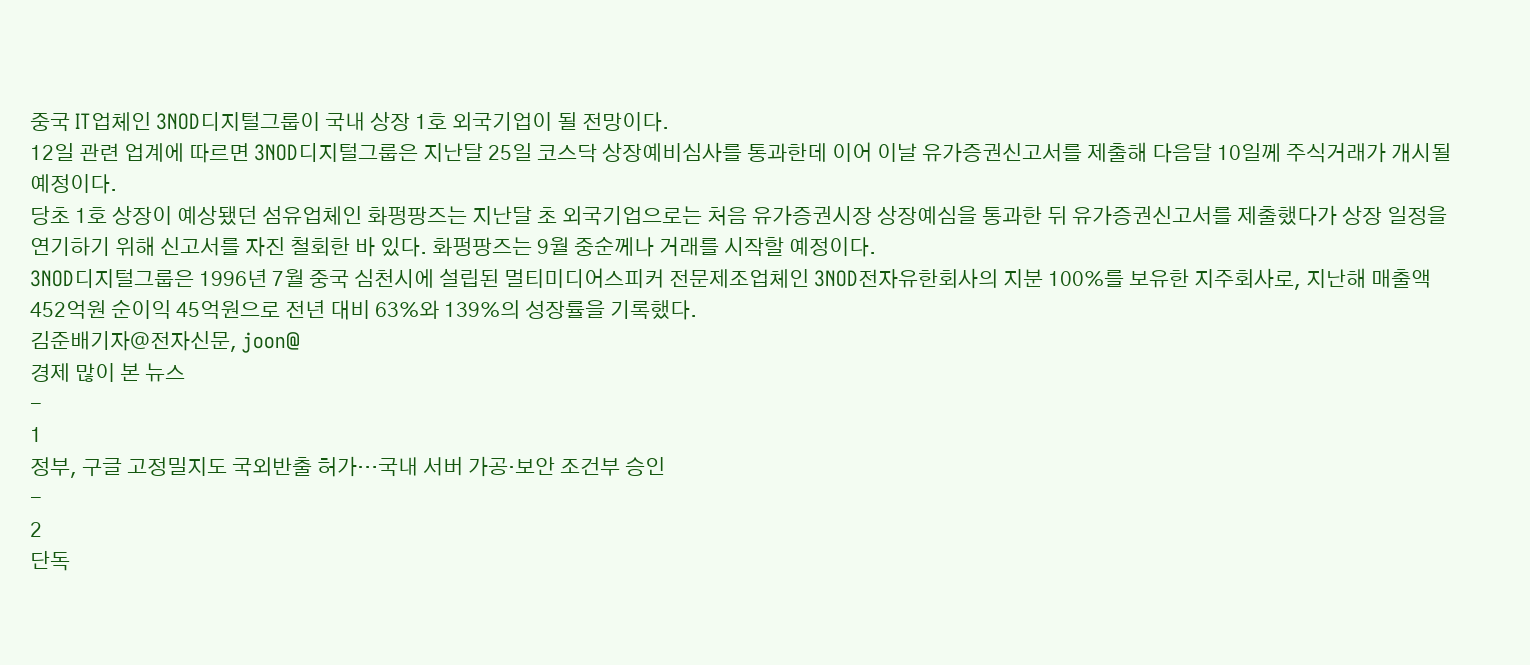중국 IT업체인 3NOD디지털그룹이 국내 상장 1호 외국기업이 될 전망이다.
12일 관련 업계에 따르면 3NOD디지털그룹은 지난달 25일 코스닥 상장예비심사를 통과한데 이어 이날 유가증권신고서를 제출해 다음달 10일께 주식거래가 개시될 예정이다.
당초 1호 상장이 예상됐던 섬유업체인 화펑팡즈는 지난달 초 외국기업으로는 처음 유가증권시장 상장예심을 통과한 뒤 유가증권신고서를 제출했다가 상장 일정을 연기하기 위해 신고서를 자진 철회한 바 있다. 화펑팡즈는 9월 중순께나 거래를 시작할 예정이다.
3NOD디지털그룹은 1996년 7월 중국 심천시에 설립된 멀티미디어스피커 전문제조업체인 3NOD전자유한회사의 지분 100%를 보유한 지주회사로, 지난해 매출액 452억원 순이익 45억원으로 전년 대비 63%와 139%의 성장률을 기록했다.
김준배기자@전자신문, joon@
경제 많이 본 뉴스
-
1
정부, 구글 고정밀지도 국외반출 허가…국내 서버 가공·보안 조건부 승인
-
2
단독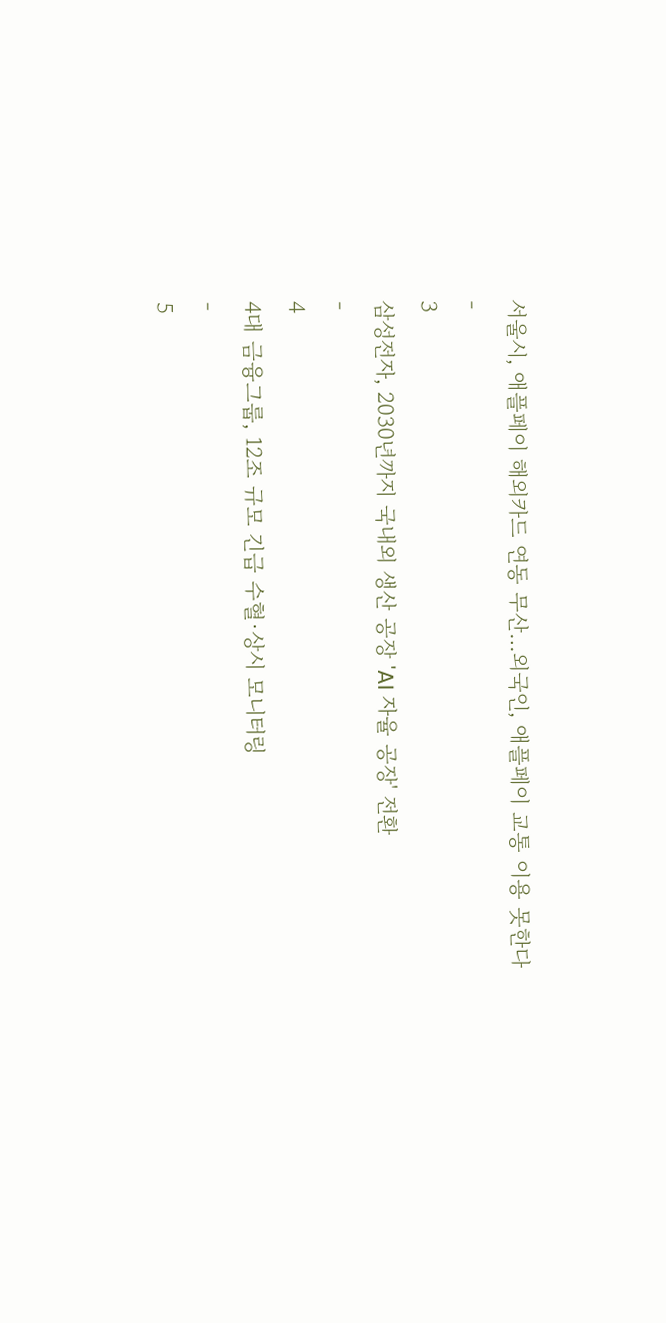서울시, 애플페이 해외카드 연동 무산…외국인, 애플페이 교통 이용 못한다
-
3
삼성전자, 2030년까지 국내외 생산 공장 'AI 자율 공장' 전환
-
4
4대 금융그룹, 12조 규모 긴급 수혈·상시 모니터링
-
5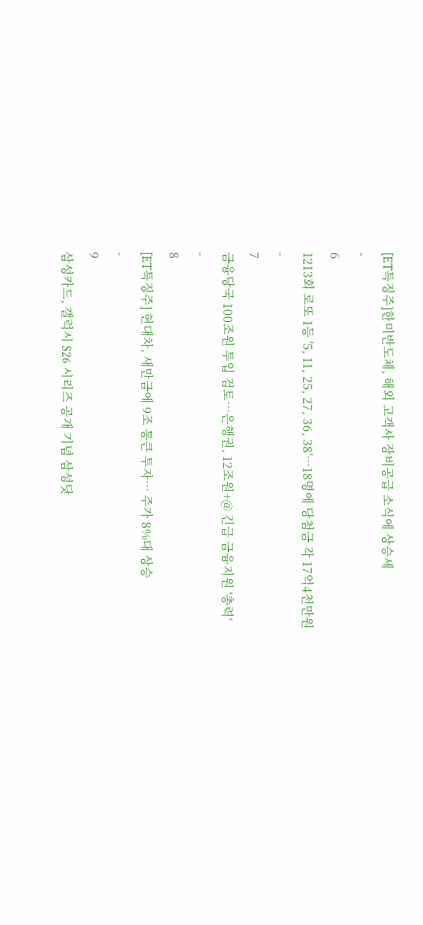[ET특징주]한미반도체, 해외 고객사 장비공급 소식에 상승세
-
6
1213회 로또 1등 '5, 11, 25, 27, 36, 38'…18명에 당첨금 각 17억4천만원
-
7
금융당국 100조원 투입 검토…은행권, 12조원+@ 긴급 금융지원 '총력'
-
8
[ET특징주] 현대차, 새만금에 9조 통큰 투자… 주가 8%대 상승
-
9
삼성카드, 갤럭시 S26 시리즈 공개 기념 삼성닷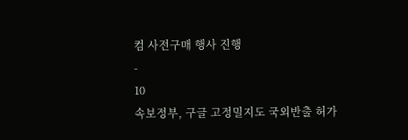컴 사전구매 행사 진행
-
10
속보정부, 구글 고정밀지도 국외반출 허가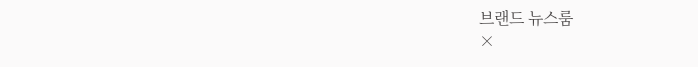브랜드 뉴스룸
×